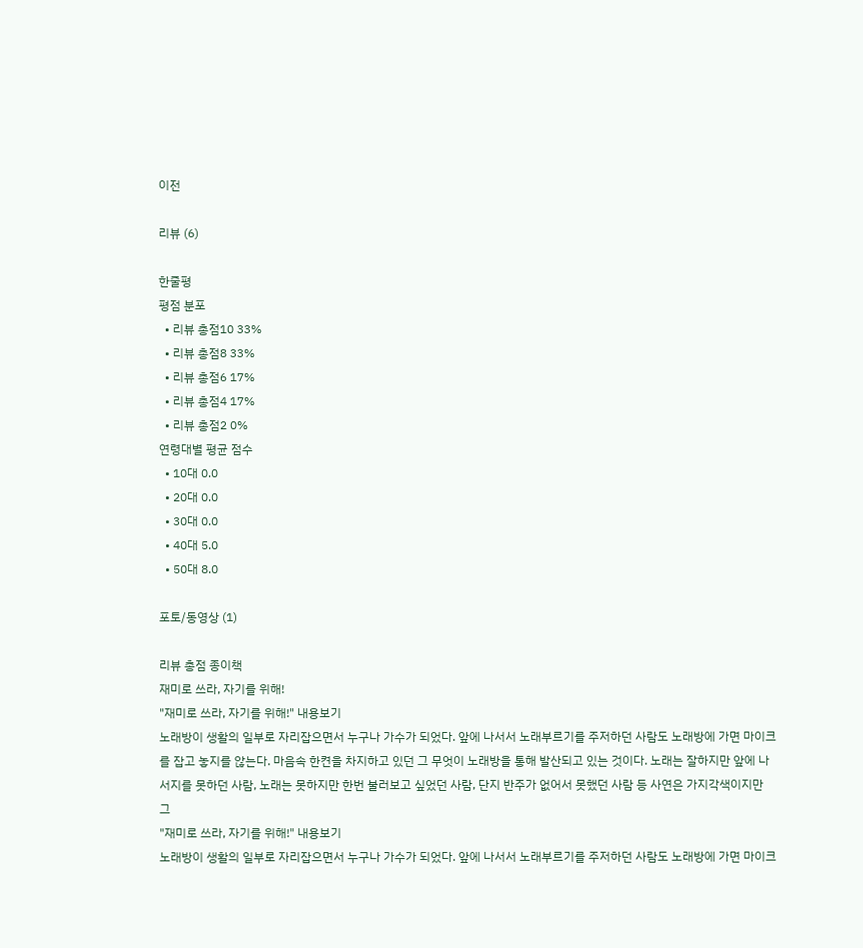이전

리뷰 (6)

한줄평
평점 분포
  • 리뷰 총점10 33%
  • 리뷰 총점8 33%
  • 리뷰 총점6 17%
  • 리뷰 총점4 17%
  • 리뷰 총점2 0%
연령대별 평균 점수
  • 10대 0.0
  • 20대 0.0
  • 30대 0.0
  • 40대 5.0
  • 50대 8.0

포토/동영상 (1)

리뷰 총점 종이책
재미로 쓰라, 자기를 위해!
"재미로 쓰라, 자기를 위해!" 내용보기
노래방이 생활의 일부로 자리잡으면서 누구나 가수가 되었다. 앞에 나서서 노래부르기를 주저하던 사람도 노래방에 가면 마이크를 잡고 놓지를 않는다. 마음속 한켠을 차지하고 있던 그 무엇이 노래방을 통해 발산되고 있는 것이다. 노래는 잘하지만 앞에 나서지를 못하던 사람, 노래는 못하지만 한번 불러보고 싶었던 사람, 단지 반주가 없어서 못했던 사람 등 사연은 가지각색이지만 그
"재미로 쓰라, 자기를 위해!" 내용보기
노래방이 생활의 일부로 자리잡으면서 누구나 가수가 되었다. 앞에 나서서 노래부르기를 주저하던 사람도 노래방에 가면 마이크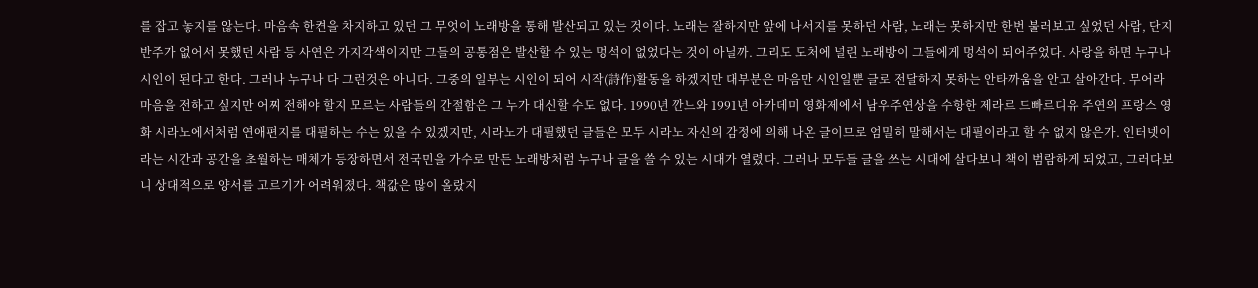를 잡고 놓지를 않는다. 마음속 한켠을 차지하고 있던 그 무엇이 노래방을 통해 발산되고 있는 것이다. 노래는 잘하지만 앞에 나서지를 못하던 사람, 노래는 못하지만 한번 불러보고 싶었던 사람, 단지 반주가 없어서 못했던 사람 등 사연은 가지각색이지만 그들의 공통점은 발산할 수 있는 멍석이 없었다는 것이 아닐까. 그리도 도처에 널린 노래방이 그들에게 멍석이 되어주었다. 사랑을 하면 누구나 시인이 된다고 한다. 그러나 누구나 다 그런것은 아니다. 그중의 일부는 시인이 되어 시작(詩作)활동을 하겠지만 대부분은 마음만 시인일뿐 글로 전달하지 못하는 안타까움을 안고 살아간다. 무어라 마음을 전하고 싶지만 어찌 전해야 할지 모르는 사람들의 간절함은 그 누가 대신할 수도 없다. 1990년 깐느와 1991년 아카데미 영화제에서 남우주연상을 수항한 제라르 드빠르디유 주연의 프랑스 영화 시라노에서처럼 연애편지를 대필하는 수는 있을 수 있겠지만, 시라노가 대필했던 글들은 모두 시라노 자신의 감정에 의해 나온 글이므로 엄밀히 말해서는 대필이라고 할 수 없지 않은가. 인터넷이라는 시간과 공간을 초월하는 매체가 등장하면서 전국민을 가수로 만든 노래방처럼 누구나 글을 쓸 수 있는 시대가 열렸다. 그러나 모두들 글을 쓰는 시대에 살다보니 책이 범람하게 되었고, 그러다보니 상대적으로 양서를 고르기가 어려워졌다. 책값은 많이 올랐지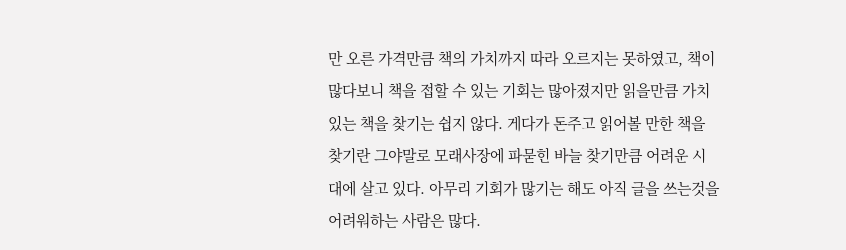만 오른 가격만큼 책의 가치까지 따라 오르지는 못하였고, 책이 많다보니 책을 접할 수 있는 기회는 많아졌지만 읽을만큼 가치있는 책을 찾기는 쉽지 않다. 게다가 돈주고 읽어볼 만한 책을 찾기란 그야말로 모래사장에 파묻힌 바늘 찾기만큼 어려운 시대에 살고 있다. 아무리 기회가 많기는 해도 아직 글을 쓰는것을 어려워하는 사람은 많다.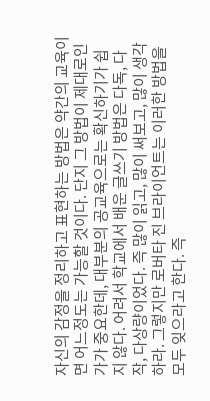자신의 감정을 정리하고 표현하는 방법은 약간의 교육이면 어느정도는 가능할 것이다. 단지 그 방법이 제대로인가가 중요한데, 대부분의 공교육으로는 확신하기가 쉽지 않다. 어려서 학교에서 배운 글쓰기 방법은 다독, 다작, 다상량이었다. 즉 많이 읽고, 많이 써보고, 많이 생각하라. 그렇지만 로버타 진 브라이언트는 이러한 방법을 모두 잊으라고 한다. 즉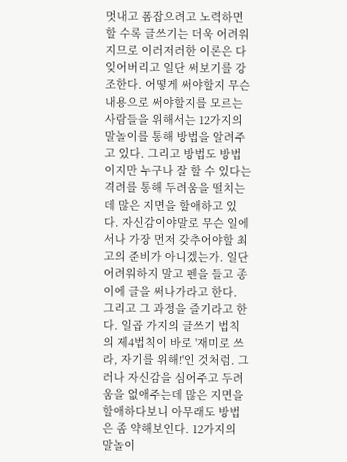멋내고 폼잡으려고 노력하면 할 수록 글쓰기는 더욱 어려워지므로 이러저러한 이론은 다 잊어버리고 일단 써보기를 강조한다. 어떻게 써야할지 무슨 내용으로 써야할지를 모르는 사람들을 위해서는 12가지의 말놀이를 통해 방법을 알려주고 있다. 그리고 방법도 방법이지만 누구나 잘 할 수 있다는 격려를 통해 두려움을 떨치는데 많은 지면을 할애하고 있다. 자신감이야말로 무슨 일에서나 가장 먼저 갖추어야할 최고의 준비가 아니겠는가. 일단 어려워하지 말고 펜을 들고 종이에 글을 써나가라고 한다. 그리고 그 과정을 즐기라고 한다. 일곱 가지의 글쓰기 법칙의 제4법칙이 바로 '재미로 쓰라, 자기를 위해!'인 것처럼. 그러나 자신감을 심어주고 두려움을 없애주는데 많은 지면을 할애하다보니 아무래도 방법은 좀 약해보인다. 12가지의 말놀이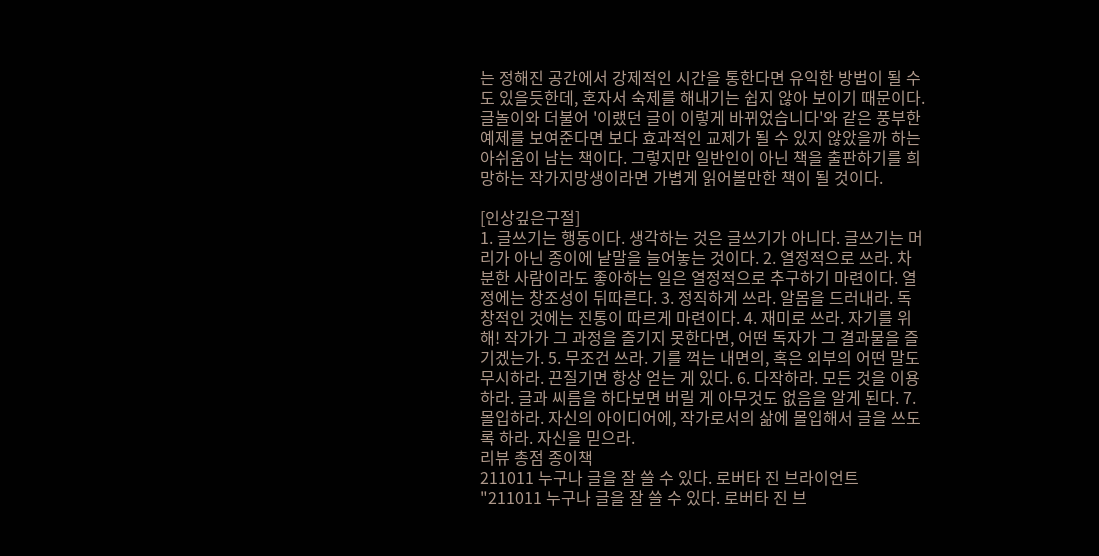는 정해진 공간에서 강제적인 시간을 통한다면 유익한 방법이 될 수도 있을듯한데, 혼자서 숙제를 해내기는 쉽지 않아 보이기 때문이다. 글놀이와 더불어 '이랬던 글이 이렇게 바뀌었습니다'와 같은 풍부한 예제를 보여준다면 보다 효과적인 교제가 될 수 있지 않았을까 하는 아쉬움이 남는 책이다. 그렇지만 일반인이 아닌 책을 출판하기를 희망하는 작가지망생이라면 가볍게 읽어볼만한 책이 될 것이다.

[인상깊은구절]
1. 글쓰기는 행동이다. 생각하는 것은 글쓰기가 아니다. 글쓰기는 머리가 아닌 종이에 낱말을 늘어놓는 것이다. 2. 열정적으로 쓰라. 차분한 사람이라도 좋아하는 일은 열정적으로 추구하기 마련이다. 열정에는 창조성이 뒤따른다. 3. 정직하게 쓰라. 알몸을 드러내라. 독창적인 것에는 진통이 따르게 마련이다. 4. 재미로 쓰라. 자기를 위해! 작가가 그 과정을 즐기지 못한다면, 어떤 독자가 그 결과물을 즐기겠는가. 5. 무조건 쓰라. 기를 꺽는 내면의, 혹은 외부의 어떤 말도 무시하라. 끈질기면 항상 얻는 게 있다. 6. 다작하라. 모든 것을 이용하라. 글과 씨름을 하다보면 버릴 게 아무것도 없음을 알게 된다. 7. 몰입하라. 자신의 아이디어에, 작가로서의 삶에 몰입해서 글을 쓰도록 하라. 자신을 믿으라.
리뷰 총점 종이책
211011 누구나 글을 잘 쓸 수 있다. 로버타 진 브라이언트
"211011 누구나 글을 잘 쓸 수 있다. 로버타 진 브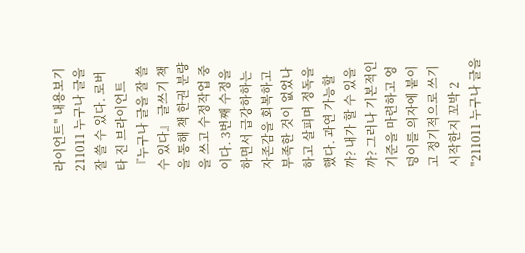라이언트" 내용보기
211011 누구나 글을 잘 쓸 수 있다. 로버타 진 브라이언트   『누구나 글을 잘 쓸 수 있다』 글쓰기 책을 통해 책 한권 분량을 쓰고 수정작업 중이다. 3번째 수정을 하면서 급강하하는 자존감을 회복하고 부족한 것이 없었나하고 살피며 정독을 했다. 과연 가능할까? 내가 할 수 있을까? 그러나 기본적인 기준을 마련하고 엉덩이를 의자에 붙이고 정기적으로 쓰기 시작한지 꼬박 2
"211011 누구나 글을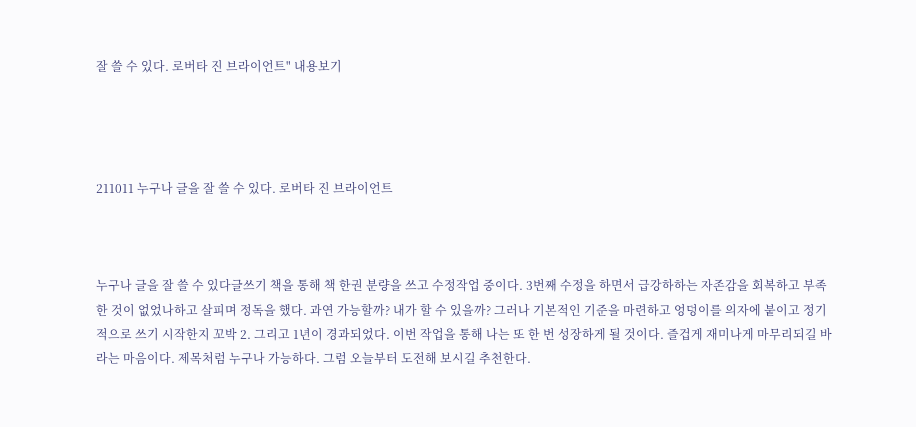잘 쓸 수 있다. 로버타 진 브라이언트" 내용보기




211011 누구나 글을 잘 쓸 수 있다. 로버타 진 브라이언트



누구나 글을 잘 쓸 수 있다글쓰기 책을 통해 책 한권 분량을 쓰고 수정작업 중이다. 3번째 수정을 하면서 급강하하는 자존감을 회복하고 부족한 것이 없었나하고 살피며 정독을 했다. 과연 가능할까? 내가 할 수 있을까? 그러나 기본적인 기준을 마련하고 엉덩이를 의자에 붙이고 정기적으로 쓰기 시작한지 꼬박 2. 그리고 1년이 경과되었다. 이번 작업을 통해 나는 또 한 번 성장하게 될 것이다. 즐겁게 재미나게 마무리되길 바라는 마음이다. 제목처럼 누구나 가능하다. 그럼 오늘부터 도전해 보시길 추천한다.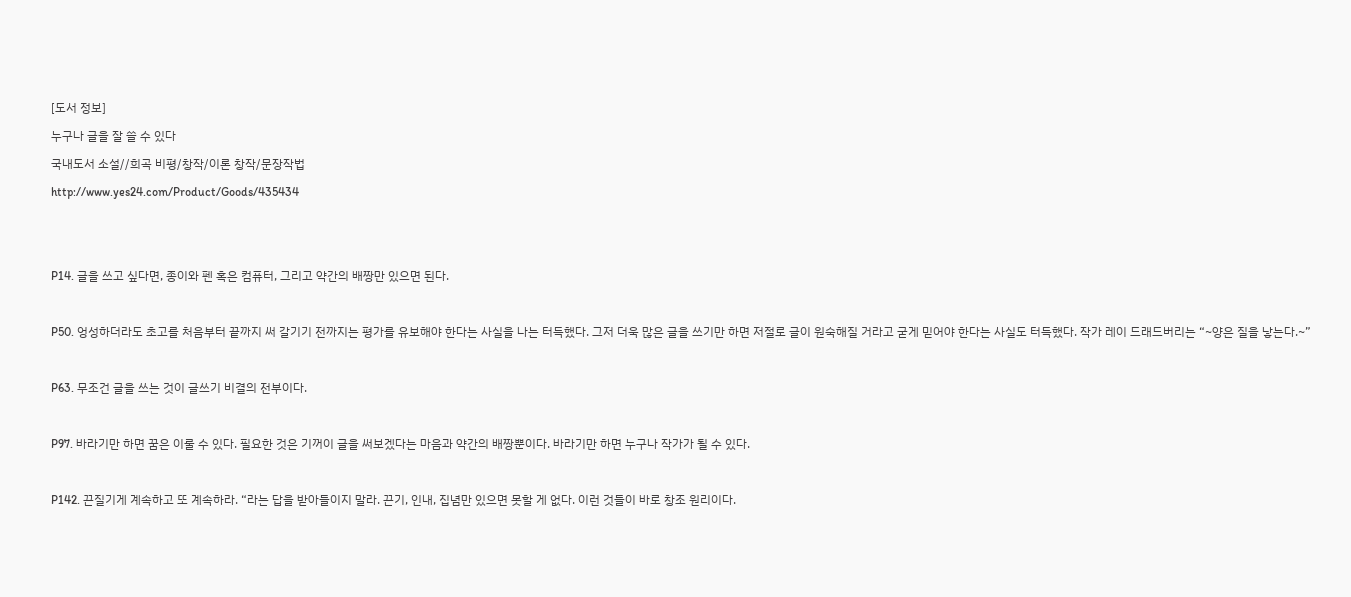[도서 정보]

누구나 글을 잘 쓸 수 있다

국내도서 소설//희곡 비평/창작/이론 창작/문장작법

http://www.yes24.com/Product/Goods/435434





P14. 글을 쓰고 싶다면, 종이와 펜 혹은 컴퓨터, 그리고 약간의 배짱만 있으면 된다.



P50. 엉성하더라도 초고를 처음부터 끝까지 써 갈기기 전까지는 평가를 유보해야 한다는 사실을 나는 터득했다. 그저 더욱 많은 글을 쓰기만 하면 저절로 글이 원숙해질 거라고 굳게 믿어야 한다는 사실도 터득했다. 작가 레이 드래드버리는 “~양은 질을 낳는다.~”



P63. 무조건 글을 쓰는 것이 글쓰기 비결의 전부이다.



P97. 바라기만 하면 꿈은 이룰 수 있다. 필요한 것은 기꺼이 글을 써보겠다는 마음과 약간의 배짱뿐이다. 바라기만 하면 누구나 작가가 될 수 있다.



P142. 끈질기게 계속하고 또 계속하라. “라는 답을 받아들이지 말라. 끈기, 인내, 집념만 있으면 못할 게 없다. 이런 것들이 바로 창조 원리이다.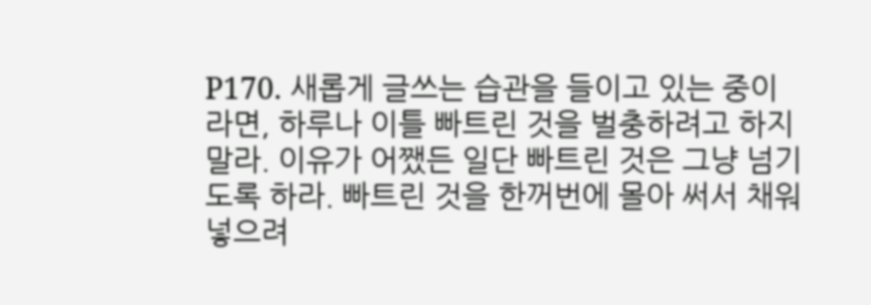P170. 새롭게 글쓰는 습관을 들이고 있는 중이라면, 하루나 이틀 빠트린 것을 벌충하려고 하지 말라. 이유가 어쨌든 일단 빠트린 것은 그냥 넘기도록 하라. 빠트린 것을 한꺼번에 몰아 써서 채워 넣으려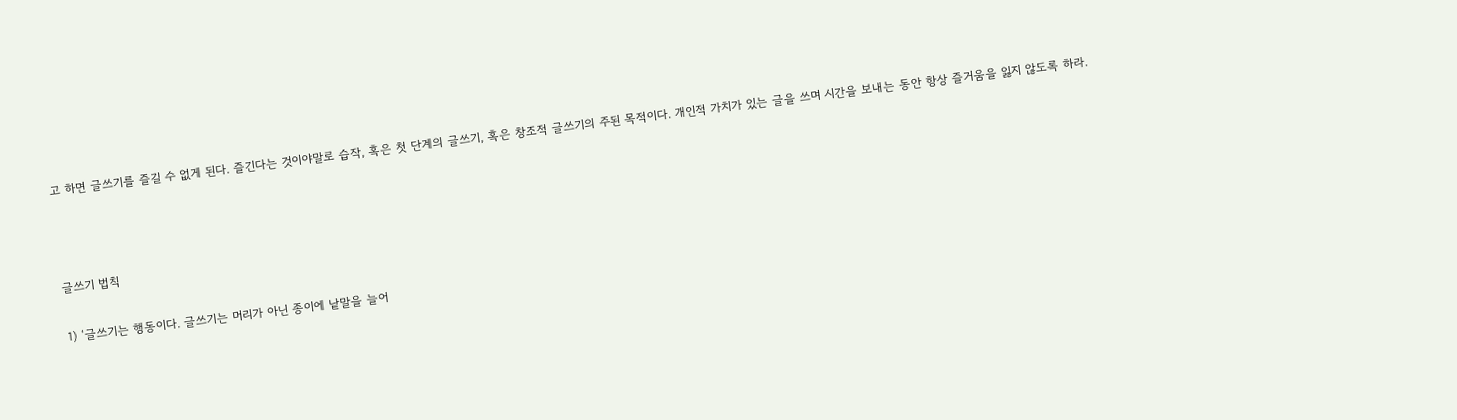고 하면 글쓰기를 즐길 수 없게 된다. 즐긴다는 것이야말로 습작, 혹은 첫 단계의 글쓰기, 혹은 창조적 글쓰기의 주된 목적이다. 개인적 가치가 있는 글을 쓰며 시간을 보내는 동안 항상 즐거움을 잃지 않도록 하라.



글쓰기 법칙

1) ‘글쓰기는 행동이다. 글쓰기는 머리가 아닌 종이에 낱말을 늘어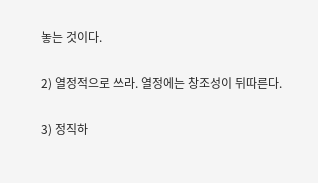놓는 것이다.

2) 열정적으로 쓰라. 열정에는 창조성이 뒤따른다.

3) 정직하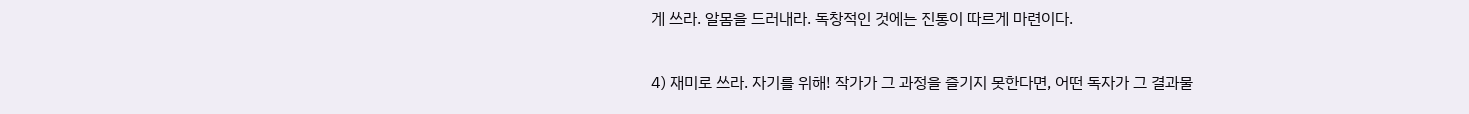게 쓰라. 알몸을 드러내라. 독창적인 것에는 진통이 따르게 마련이다.

4) 재미로 쓰라. 자기를 위해! 작가가 그 과정을 즐기지 못한다면, 어떤 독자가 그 결과물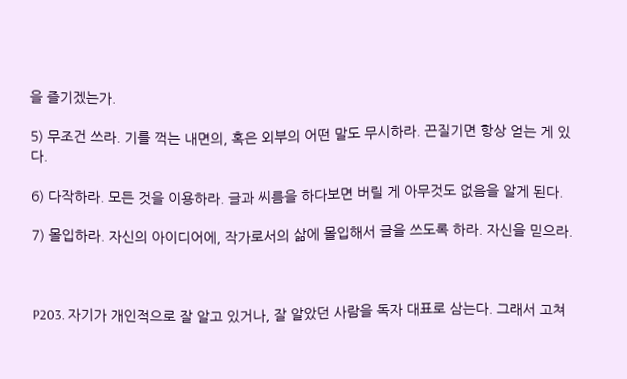을 즐기겠는가.

5) 무조건 쓰라. 기를 꺽는 내면의, 혹은 외부의 어떤 말도 무시하라. 끈질기면 항상 얻는 게 있다.

6) 다작하라. 모든 것을 이용하라. 글과 씨름을 하다보면 버릴 게 아무것도 없음을 알게 된다.

7) 몰입하라. 자신의 아이디어에, 작가로서의 삶에 몰입해서 글을 쓰도록 하라. 자신을 믿으라.



P203. 자기가 개인적으로 잘 알고 있거나, 잘 알았던 사람을 독자 대표로 삼는다. 그래서 고쳐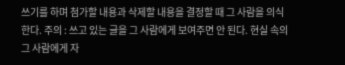쓰기를 하며 첨가할 내용과 삭제할 내용을 결정할 때 그 사람을 의식한다. 주의 : 쓰고 있는 글을 그 사람에게 보여주면 안 된다. 현실 속의 그 사람에게 자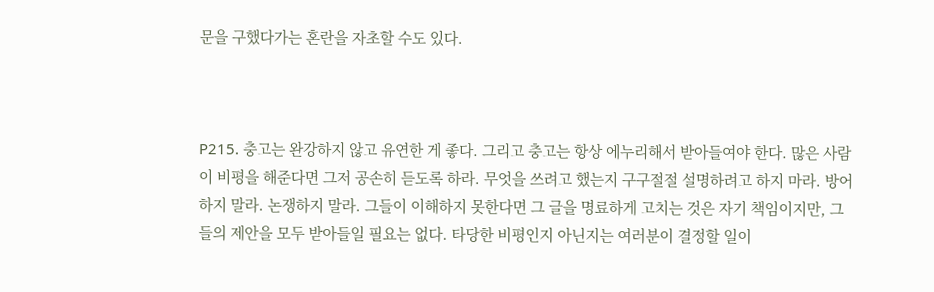문을 구했다가는 혼란을 자초할 수도 있다.



P215. 충고는 완강하지 않고 유연한 게 좋다. 그리고 충고는 항상 에누리해서 받아들여야 한다. 많은 사람이 비평을 해준다면 그저 공손히 듣도록 하라. 무엇을 쓰려고 했는지 구구절절 설명하려고 하지 마라. 방어하지 말라. 논쟁하지 말라. 그들이 이해하지 못한다면 그 글을 명료하게 고치는 것은 자기 책임이지만, 그들의 제안을 모두 받아들일 필요는 없다. 타당한 비평인지 아닌지는 여러분이 결정할 일이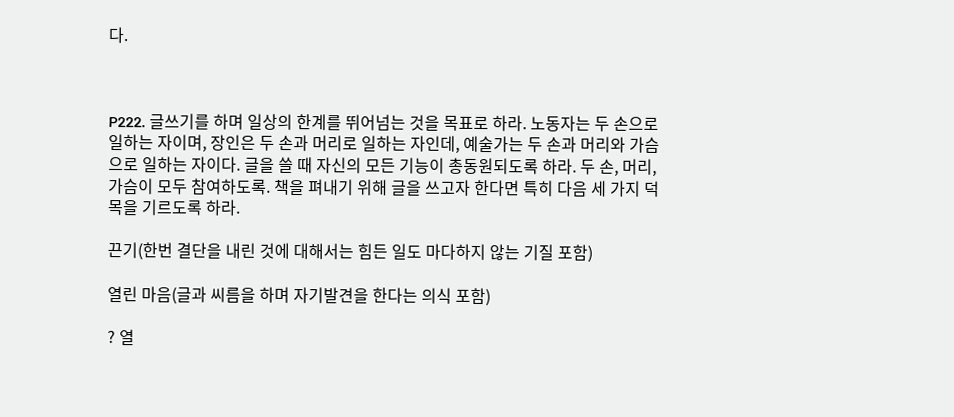다.



P222. 글쓰기를 하며 일상의 한계를 뛰어넘는 것을 목표로 하라. 노동자는 두 손으로 일하는 자이며, 장인은 두 손과 머리로 일하는 자인데, 예술가는 두 손과 머리와 가슴으로 일하는 자이다. 글을 쓸 때 자신의 모든 기능이 총동원되도록 하라. 두 손, 머리, 가슴이 모두 참여하도록. 책을 펴내기 위해 글을 쓰고자 한다면 특히 다음 세 가지 덕목을 기르도록 하라.

끈기(한번 결단을 내린 것에 대해서는 힘든 일도 마다하지 않는 기질 포함)

열린 마음(글과 씨름을 하며 자기발견을 한다는 의식 포함)

? 열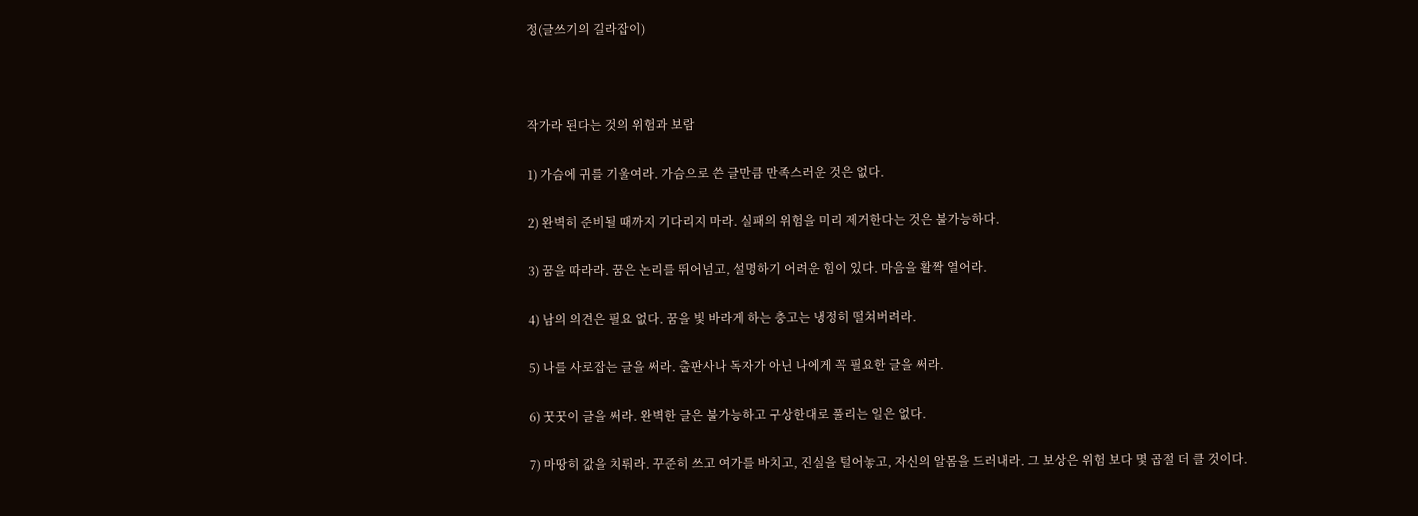정(글쓰기의 길라잡이)



작가라 된다는 것의 위험과 보람

1) 가슴에 귀를 기울여라. 가슴으로 쓴 글만큼 만족스러운 것은 없다.

2) 완벽히 준비될 때까지 기다리지 마라. 실패의 위험을 미리 제거한다는 것은 불가능하다.

3) 꿈을 따라라. 꿈은 논리를 뛰어넘고, 설명하기 어려운 힘이 있다. 마음을 활짝 열어라.

4) 남의 의견은 필요 없다. 꿈을 빛 바라게 하는 충고는 냉정히 떨쳐버려라.

5) 나를 사로잡는 글을 써라. 출판사나 독자가 아닌 나에게 꼭 필요한 글을 써라.

6) 꿋꿋이 글을 써라. 완벽한 글은 불가능하고 구상한대로 풀리는 일은 없다.

7) 마땅히 값을 치뤄라. 꾸준히 쓰고 여가를 바치고, 진실을 털어놓고, 자신의 알몸을 드러내라. 그 보상은 위험 보다 몇 곱절 더 클 것이다.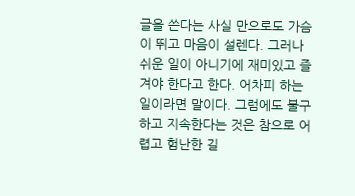글을 쓴다는 사실 만으로도 가슴이 뛰고 마음이 설렌다. 그러나 쉬운 일이 아니기에 재미있고 즐겨야 한다고 한다. 어차피 하는 일이라면 말이다. 그럼에도 불구하고 지속한다는 것은 참으로 어렵고 험난한 길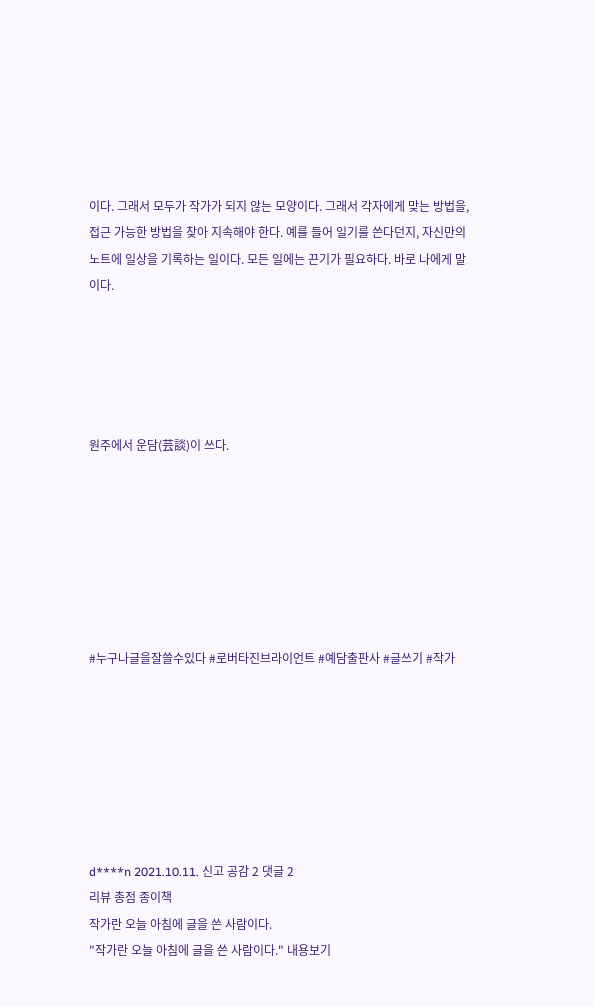이다. 그래서 모두가 작가가 되지 않는 모양이다. 그래서 각자에게 맞는 방법을, 접근 가능한 방법을 찾아 지속해야 한다. 예를 들어 일기를 쓴다던지, 자신만의 노트에 일상을 기록하는 일이다. 모든 일에는 끈기가 필요하다. 바로 나에게 말이다.





원주에서 운담(芸談)이 쓰다.







#누구나글을잘쓸수있다 #로버타진브라이언트 #예담출판사 #글쓰기 #작가







d****n 2021.10.11. 신고 공감 2 댓글 2
리뷰 총점 종이책
작가란 오늘 아침에 글을 쓴 사람이다.
"작가란 오늘 아침에 글을 쓴 사람이다." 내용보기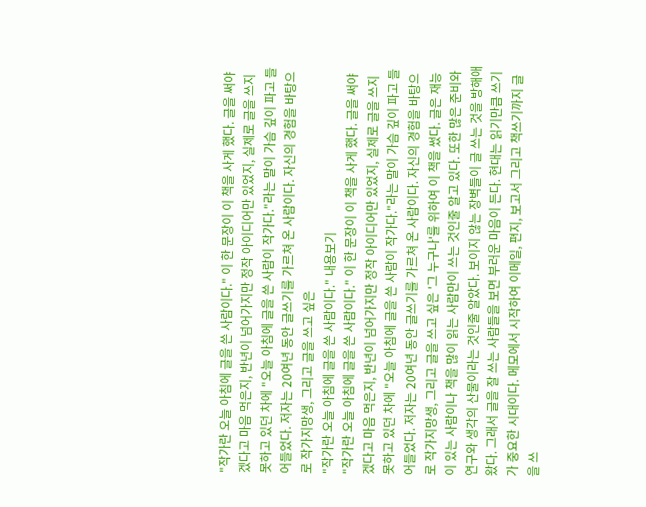"작가란 오늘 아침에 글을 쓴 사람이다." 이 한 문장이 이 책을 사게 했다. 글을 써야겠다고 마음 먹은지, 반년이 넘어가지만 정작 아이디어만 있었지, 실제로 글을 쓰지 못하고 있던 차에 "오늘 아침에 글을 쓴 사람이 작가다."라는 말이 가슴 깊이 파고 들어들었다. 저자는 20여년 동안 글쓰기를 가르쳐 온 사람이다. 자신의 경험을 바탕으로 작가지망생, 그리고 글을 쓰고 싶은
"작가란 오늘 아침에 글을 쓴 사람이다." 내용보기
"작가란 오늘 아침에 글을 쓴 사람이다." 이 한 문장이 이 책을 사게 했다. 글을 써야겠다고 마음 먹은지, 반년이 넘어가지만 정작 아이디어만 있었지, 실제로 글을 쓰지 못하고 있던 차에 "오늘 아침에 글을 쓴 사람이 작가다."라는 말이 가슴 깊이 파고 들어들었다. 저자는 20여년 동안 글쓰기를 가르쳐 온 사람이다. 자신의 경험을 바탕으로 작가지망생, 그리고 글을 쓰고 싶은 '그 누구나'를 위하여 이 책을 썼다. 글은 재능이 있는 사람이나 책을 많이 읽는 사람만이 쓰는 것인줄 알고 있다. 또한 많은 준비와 연구와 생각의 산물이라는 것인줄 알았다. 보이지 않는 장벽들이 글 쓰는 것을 방해애 왔다. 그래서 글을 잘 쓰는 사람들을 보면 부러운 마음이 든다. 현대는 읽기만큼 쓰기가 중요한 시대이다. 메모에서 시작하여 이메일, 편지, 보고서 그리고 책쓰기까지 글을 쓰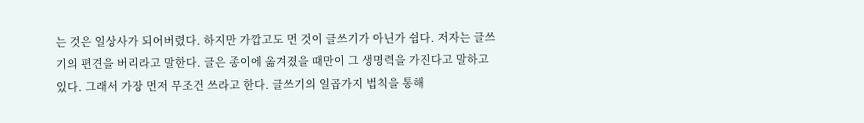는 것은 일상사가 되어버렸다. 하지만 가깝고도 먼 것이 글쓰기가 아닌가 쉽다. 저자는 글쓰기의 편견을 버리라고 말한다. 글은 종이에 옮겨졌을 때만이 그 생명력을 가진다고 말하고 있다. 그래서 가장 먼저 무조건 쓰라고 한다. 글쓰기의 일곱가지 법칙을 통해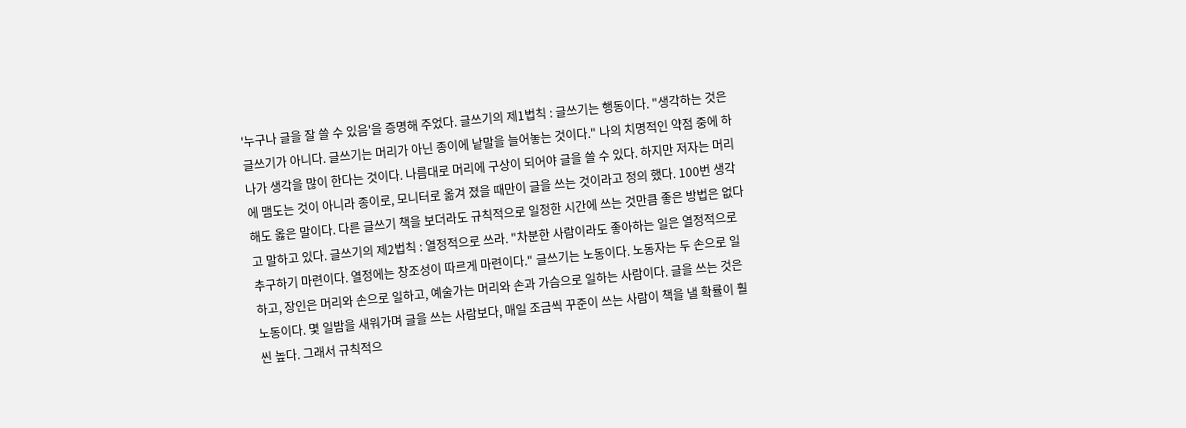'누구나 글을 잘 쓸 수 있음'을 증명해 주었다. 글쓰기의 제1법칙 : 글쓰기는 행동이다. "생각하는 것은 글쓰기가 아니다. 글쓰기는 머리가 아닌 종이에 낱말을 늘어놓는 것이다." 나의 치명적인 약점 중에 하나가 생각을 많이 한다는 것이다. 나름대로 머리에 구상이 되어야 글을 쓸 수 있다. 하지만 저자는 머리에 맴도는 것이 아니라 종이로, 모니터로 옮겨 졌을 때만이 글을 쓰는 것이라고 정의 했다. 100번 생각해도 옳은 말이다. 다른 글쓰기 책을 보더라도 규칙적으로 일정한 시간에 쓰는 것만큼 좋은 방법은 없다고 말하고 있다. 글쓰기의 제2법칙 : 열정적으로 쓰라. "차분한 사람이라도 좋아하는 일은 열정적으로 추구하기 마련이다. 열정에는 창조성이 따르게 마련이다." 글쓰기는 노동이다. 노동자는 두 손으로 일하고, 장인은 머리와 손으로 일하고, 예술가는 머리와 손과 가슴으로 일하는 사람이다. 글을 쓰는 것은 노동이다. 몇 일밤을 새워가며 글을 쓰는 사람보다, 매일 조금씩 꾸준이 쓰는 사람이 책을 낼 확률이 훨씬 높다. 그래서 규칙적으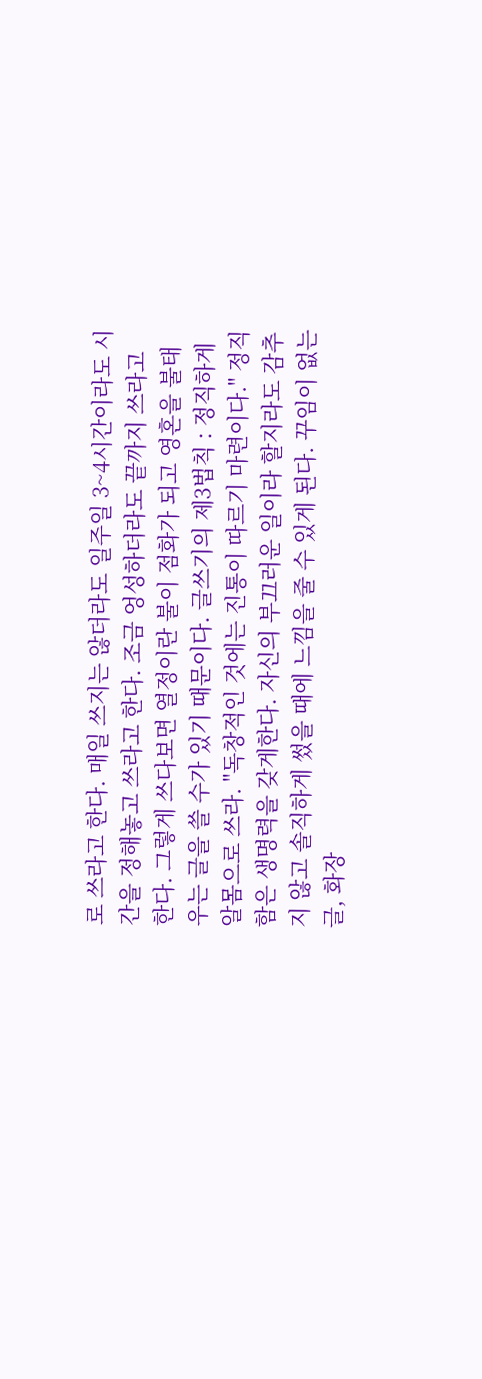로 쓰라고 한다. 매일 쓰지는 않더라도 일주일 3~4시간이라도 시간을 정해놓고 쓰라고 한다. 조금 엉성하더라도 끝까지 쓰라고 한다. 그렇게 쓰다보면 열정이란 불이 점화가 되고 영혼을 불태우는 글을 쓸 수가 있기 때문이다. 글쓰기의 제3법칙 : 정직하게 알몸으로 쓰라. "독창적인 것에는 진통이 따르기 마련이다." 정직함은 생명력을 갖게한다. 자신의 부끄러운 일이라 할지라도 감추지 않고 솔직하게 썼을 때에 느낌을 줄 수 있게 된다. 꾸임이 없는 글, 화장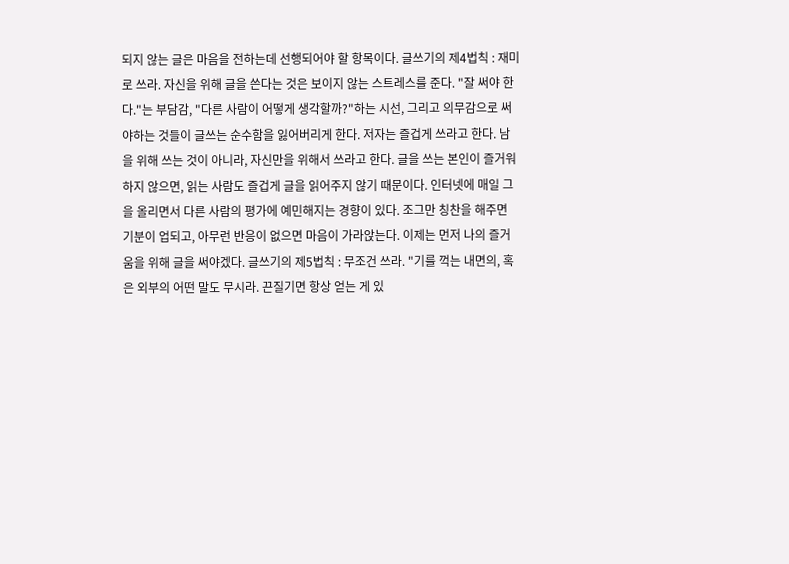되지 않는 글은 마음을 전하는데 선행되어야 할 항목이다. 글쓰기의 제4법칙 : 재미로 쓰라. 자신을 위해 글을 쓴다는 것은 보이지 않는 스트레스를 준다. "잘 써야 한다."는 부담감, "다른 사람이 어떻게 생각할까?"하는 시선, 그리고 의무감으로 써야하는 것들이 글쓰는 순수함을 잃어버리게 한다. 저자는 즐겁게 쓰라고 한다. 남을 위해 쓰는 것이 아니라, 자신만을 위해서 쓰라고 한다. 글을 쓰는 본인이 즐거워하지 않으면, 읽는 사람도 즐겁게 글을 읽어주지 않기 때문이다. 인터넷에 매일 그을 올리면서 다른 사람의 평가에 예민해지는 경향이 있다. 조그만 칭찬을 해주면 기분이 업되고, 아무런 반응이 없으면 마음이 가라앉는다. 이제는 먼저 나의 즐거움을 위해 글을 써야겠다. 글쓰기의 제5법칙 : 무조건 쓰라. "기를 꺽는 내면의, 혹은 외부의 어떤 말도 무시라. 끈질기면 항상 얻는 게 있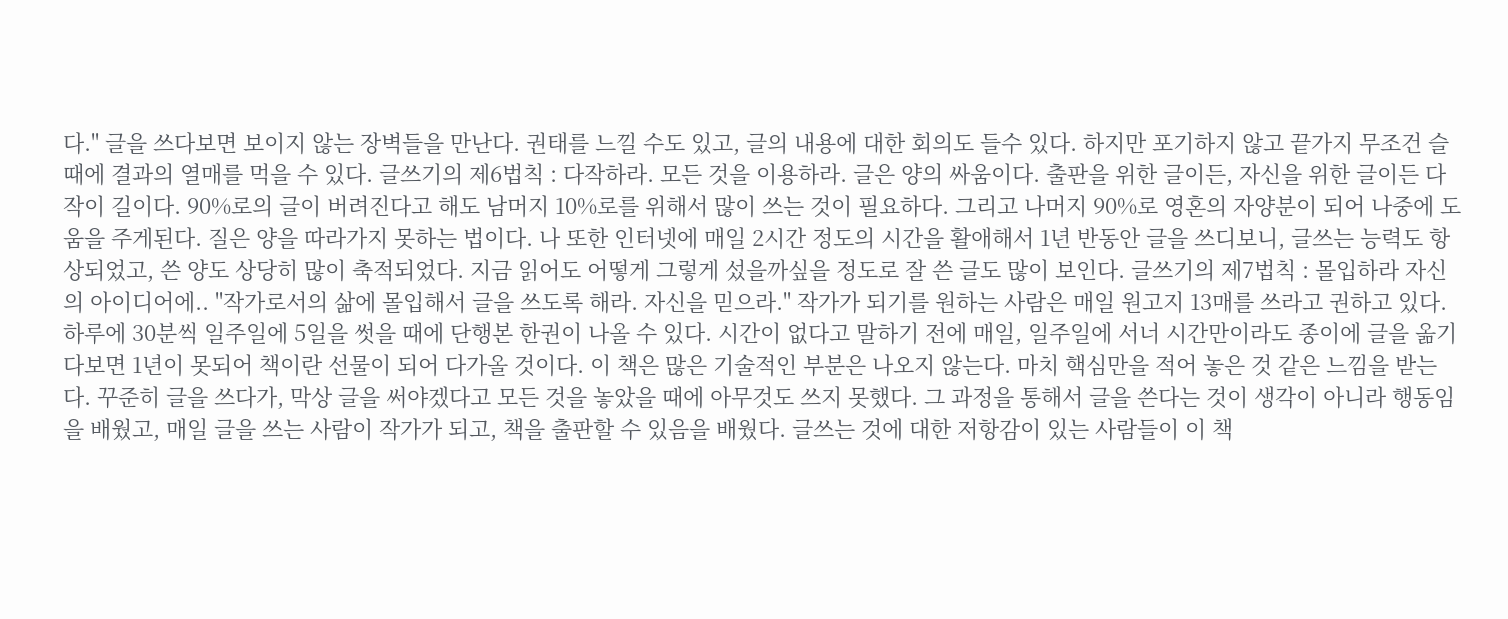다." 글을 쓰다보면 보이지 않는 장벽들을 만난다. 권태를 느낄 수도 있고, 글의 내용에 대한 회의도 들수 있다. 하지만 포기하지 않고 끝가지 무조건 슬 때에 결과의 열매를 먹을 수 있다. 글쓰기의 제6법칙 : 다작하라. 모든 것을 이용하라. 글은 양의 싸움이다. 출판을 위한 글이든, 자신을 위한 글이든 다작이 길이다. 90%로의 글이 버려진다고 해도 남머지 10%로를 위해서 많이 쓰는 것이 필요하다. 그리고 나머지 90%로 영혼의 자양분이 되어 나중에 도움을 주게된다. 질은 양을 따라가지 못하는 법이다. 나 또한 인터넷에 매일 2시간 정도의 시간을 활애해서 1년 반동안 글을 쓰디보니, 글쓰는 능력도 항상되었고, 쓴 양도 상당히 많이 축적되었다. 지금 읽어도 어떻게 그렇게 섰을까싶을 정도로 잘 쓴 글도 많이 보인다. 글쓰기의 제7법칙 : 몰입하라 자신의 아이디어에.. "작가로서의 삶에 몰입해서 글을 쓰도록 해라. 자신을 믿으라." 작가가 되기를 원하는 사람은 매일 원고지 13매를 쓰라고 권하고 있다. 하루에 30분씩 일주일에 5일을 썻을 때에 단행본 한권이 나올 수 있다. 시간이 없다고 말하기 전에 매일, 일주일에 서너 시간만이라도 종이에 글을 옮기다보면 1년이 못되어 책이란 선물이 되어 다가올 것이다. 이 책은 많은 기술적인 부분은 나오지 않는다. 마치 핵심만을 적어 놓은 것 같은 느낌을 받는다. 꾸준히 글을 쓰다가, 막상 글을 써야겠다고 모든 것을 놓았을 때에 아무것도 쓰지 못했다. 그 과정을 통해서 글을 쓴다는 것이 생각이 아니라 행동임을 배웠고, 매일 글을 쓰는 사람이 작가가 되고, 책을 출판할 수 있음을 배웠다. 글쓰는 것에 대한 저항감이 있는 사람들이 이 책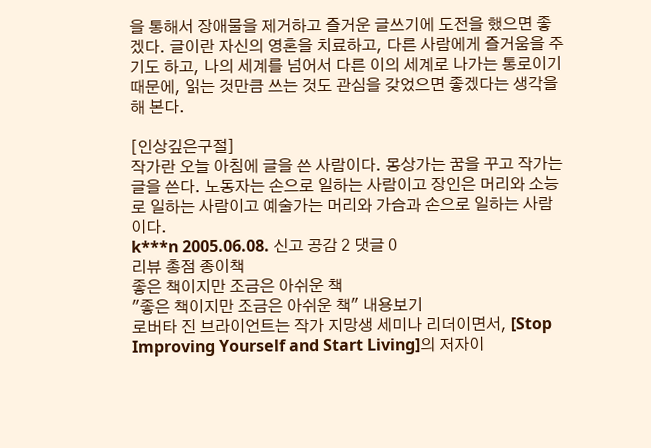을 통해서 장애물을 제거하고 즐거운 글쓰기에 도전을 했으면 좋겠다. 글이란 자신의 영혼을 치료하고, 다른 사람에게 즐거움을 주기도 하고, 나의 세계를 넘어서 다른 이의 세계로 나가는 통로이기 때문에, 읽는 것만큼 쓰는 것도 관심을 갖었으면 좋겠다는 생각을 해 본다.

[인상깊은구절]
작가란 오늘 아침에 글을 쓴 사람이다. 몽상가는 꿈을 꾸고 작가는 글을 쓴다. 노동자는 손으로 일하는 사람이고 장인은 머리와 소능로 일하는 사람이고 예술가는 머리와 가슴과 손으로 일하는 사람이다.
k***n 2005.06.08. 신고 공감 2 댓글 0
리뷰 총점 종이책
좋은 책이지만 조금은 아쉬운 책
"좋은 책이지만 조금은 아쉬운 책" 내용보기
로버타 진 브라이언트는 작가 지망생 세미나 리더이면서, [Stop Improving Yourself and Start Living]의 저자이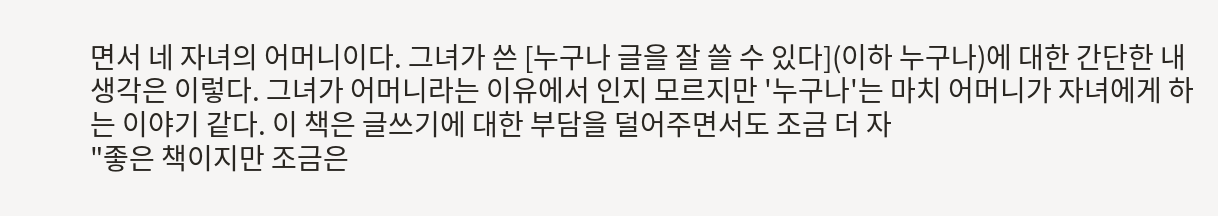면서 네 자녀의 어머니이다. 그녀가 쓴 [누구나 글을 잘 쓸 수 있다](이하 누구나)에 대한 간단한 내 생각은 이렇다. 그녀가 어머니라는 이유에서 인지 모르지만 '누구나'는 마치 어머니가 자녀에게 하는 이야기 같다. 이 책은 글쓰기에 대한 부담을 덜어주면서도 조금 더 자
"좋은 책이지만 조금은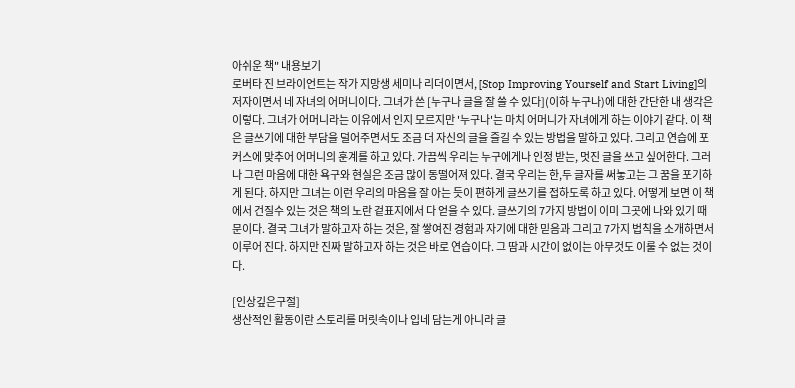아쉬운 책" 내용보기
로버타 진 브라이언트는 작가 지망생 세미나 리더이면서, [Stop Improving Yourself and Start Living]의 저자이면서 네 자녀의 어머니이다. 그녀가 쓴 [누구나 글을 잘 쓸 수 있다](이하 누구나)에 대한 간단한 내 생각은 이렇다. 그녀가 어머니라는 이유에서 인지 모르지만 '누구나'는 마치 어머니가 자녀에게 하는 이야기 같다. 이 책은 글쓰기에 대한 부담을 덜어주면서도 조금 더 자신의 글을 즐길 수 있는 방법을 말하고 있다. 그리고 연습에 포커스에 맞추어 어머니의 훈계를 하고 있다. 가끔씩 우리는 누구에게나 인정 받는, 멋진 글을 쓰고 싶어한다. 그러나 그런 마음에 대한 욕구와 현실은 조금 많이 동떨어져 있다. 결국 우리는 한,두 글자를 써놓고는 그 꿈을 포기하게 된다. 하지만 그녀는 이런 우리의 마음을 잘 아는 듯이 편하게 글쓰기를 접하도록 하고 있다. 어떻게 보면 이 책에서 건질수 있는 것은 책의 노란 겉표지에서 다 얻을 수 있다. 글쓰기의 7가지 방법이 이미 그곳에 나와 있기 때문이다. 결국 그녀가 말하고자 하는 것은, 잘 쌓여진 경험과 자기에 대한 믿음과 그리고 7가지 법칙을 소개하면서 이루어 진다. 하지만 진짜 말하고자 하는 것은 바로 연습이다. 그 땀과 시간이 없이는 아무것도 이룰 수 없는 것이다.

[인상깊은구절]
생산적인 활동이란 스토리를 머릿속이나 입네 담는게 아니라 글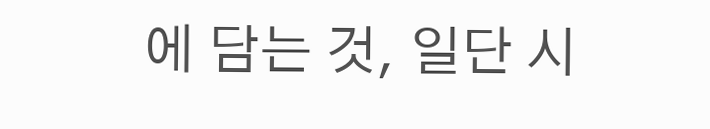에 담는 것, 일단 시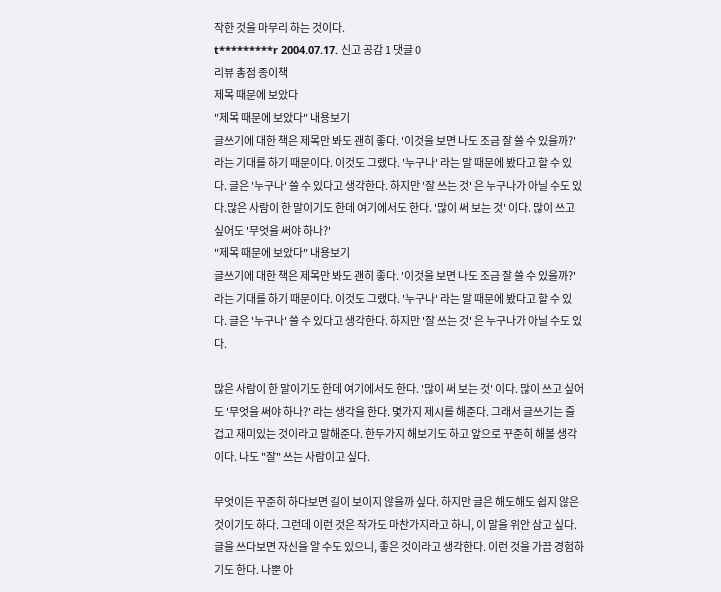작한 것을 마무리 하는 것이다.
t*********r 2004.07.17. 신고 공감 1 댓글 0
리뷰 총점 종이책
제목 때문에 보았다
"제목 때문에 보았다" 내용보기
글쓰기에 대한 책은 제목만 봐도 괜히 좋다. '이것을 보면 나도 조금 잘 쓸 수 있을까?' 라는 기대를 하기 때문이다. 이것도 그랬다. '누구나' 라는 말 때문에 봤다고 할 수 있다. 글은 '누구나' 쓸 수 있다고 생각한다. 하지만 '잘 쓰는 것' 은 누구나가 아닐 수도 있다.많은 사람이 한 말이기도 한데 여기에서도 한다. '많이 써 보는 것' 이다. 많이 쓰고 싶어도 '무엇을 써야 하나?'
"제목 때문에 보았다" 내용보기
글쓰기에 대한 책은 제목만 봐도 괜히 좋다. '이것을 보면 나도 조금 잘 쓸 수 있을까?' 라는 기대를 하기 때문이다. 이것도 그랬다. '누구나' 라는 말 때문에 봤다고 할 수 있다. 글은 '누구나' 쓸 수 있다고 생각한다. 하지만 '잘 쓰는 것' 은 누구나가 아닐 수도 있다.

많은 사람이 한 말이기도 한데 여기에서도 한다. '많이 써 보는 것' 이다. 많이 쓰고 싶어도 '무엇을 써야 하나?' 라는 생각을 한다. 몇가지 제시를 해준다. 그래서 글쓰기는 즐겁고 재미있는 것이라고 말해준다. 한두가지 해보기도 하고 앞으로 꾸준히 해볼 생각이다. 나도 "잘" 쓰는 사람이고 싶다.

무엇이든 꾸준히 하다보면 길이 보이지 않을까 싶다. 하지만 글은 해도해도 쉽지 않은 것이기도 하다. 그런데 이런 것은 작가도 마찬가지라고 하니, 이 말을 위안 삼고 싶다. 글을 쓰다보면 자신을 알 수도 있으니, 좋은 것이라고 생각한다. 이런 것을 가끔 경험하기도 한다. 나뿐 아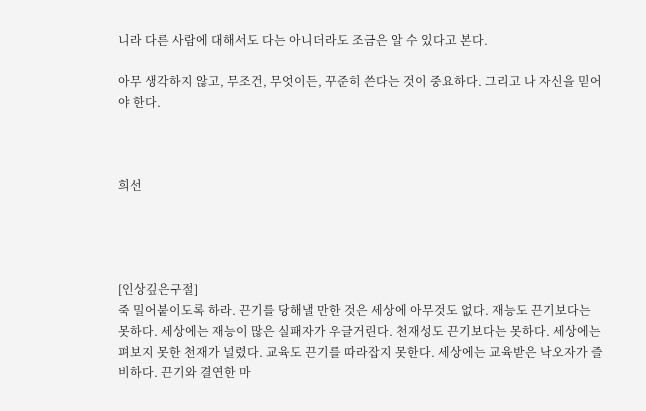니라 다른 사람에 대해서도 다는 아니더라도 조금은 알 수 있다고 본다.

아무 생각하지 않고, 무조건, 무엇이든, 꾸준히 쓴다는 것이 중요하다. 그리고 나 자신을 믿어야 한다.



희선




[인상깊은구절]
죽 밀어붙이도록 하라. 끈기를 당해낼 만한 것은 세상에 아무것도 없다. 재능도 끈기보다는 못하다. 세상에는 재능이 많은 실패자가 우글거린다. 천재성도 끈기보다는 못하다. 세상에는 펴보지 못한 천재가 널렸다. 교육도 끈기를 따라잡지 못한다. 세상에는 교육받은 낙오자가 즐비하다. 끈기와 결연한 마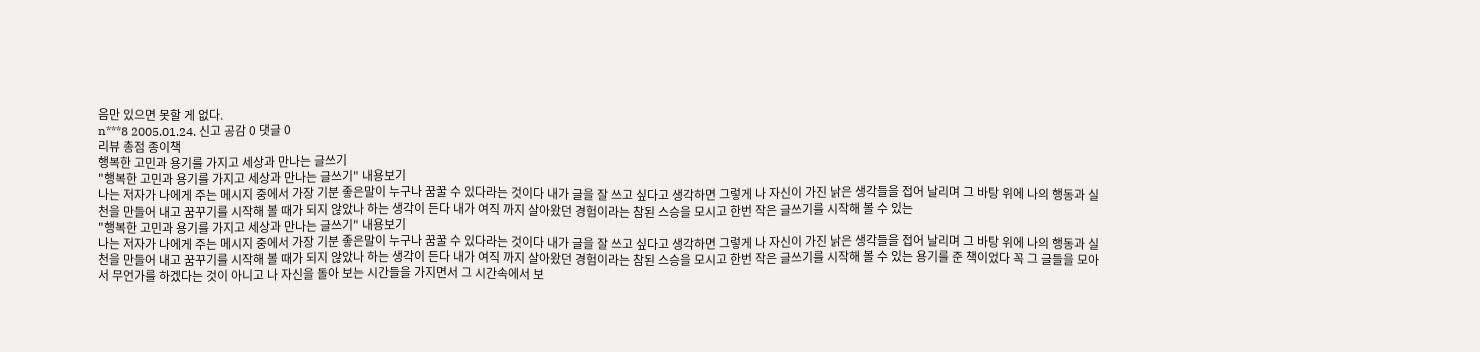음만 있으면 못할 게 없다.
n***8 2005.01.24. 신고 공감 0 댓글 0
리뷰 총점 종이책
행복한 고민과 용기를 가지고 세상과 만나는 글쓰기
"행복한 고민과 용기를 가지고 세상과 만나는 글쓰기" 내용보기
나는 저자가 나에게 주는 메시지 중에서 가장 기분 좋은말이 누구나 꿈꿀 수 있다라는 것이다 내가 글을 잘 쓰고 싶다고 생각하면 그렇게 나 자신이 가진 낡은 생각들을 접어 날리며 그 바탕 위에 나의 행동과 실천을 만들어 내고 꿈꾸기를 시작해 볼 때가 되지 않았나 하는 생각이 든다 내가 여직 까지 살아왔던 경험이라는 참된 스승을 모시고 한번 작은 글쓰기를 시작해 볼 수 있는
"행복한 고민과 용기를 가지고 세상과 만나는 글쓰기" 내용보기
나는 저자가 나에게 주는 메시지 중에서 가장 기분 좋은말이 누구나 꿈꿀 수 있다라는 것이다 내가 글을 잘 쓰고 싶다고 생각하면 그렇게 나 자신이 가진 낡은 생각들을 접어 날리며 그 바탕 위에 나의 행동과 실천을 만들어 내고 꿈꾸기를 시작해 볼 때가 되지 않았나 하는 생각이 든다 내가 여직 까지 살아왔던 경험이라는 참된 스승을 모시고 한번 작은 글쓰기를 시작해 볼 수 있는 용기를 준 책이었다 꼭 그 글들을 모아서 무언가를 하겠다는 것이 아니고 나 자신을 돌아 보는 시간들을 가지면서 그 시간속에서 보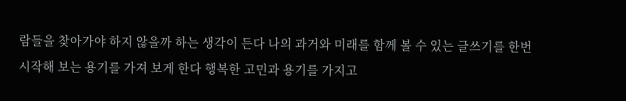람들을 찾아가야 하지 않을까 하는 생각이 든다 나의 과거와 미래를 함께 볼 수 있는 글쓰기를 한번 시작해 보는 용기를 가져 보게 한다 행복한 고민과 용기를 가지고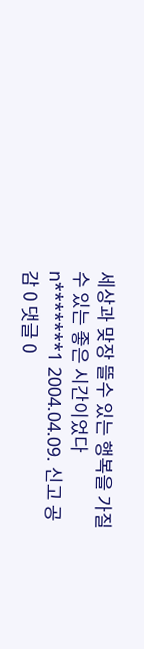세상과 맞장 뜰수 있는 행복을 가질 수 있는 좋은 시간이었다
n*******1 2004.04.09. 신고 공감 0 댓글 0